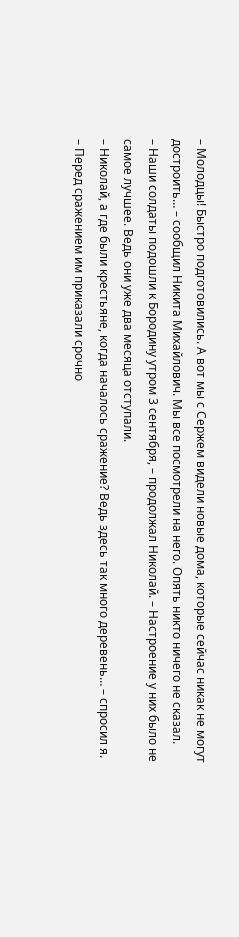– Молодцы! Быстро подготовились. А вот мы с Сержем видели новые дома, которые сейчас никак не могут достроить… – сообщил Никита Михайлович. Мы все посмотрели на него. Опять никто ничего не сказал.
– Наши солдаты подошли к Бородину утром 3 сентября, – продолжал Николай. – Настроение у них было не самое лучшее. Ведь они уже два месяца отступали.
– Николай, а где были крестьяне, когда началось сражение? Ведь здесь так много деревень… – спросил я.
– Перед сражением им приказали срочно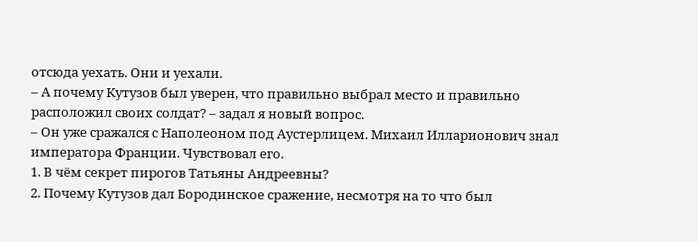отсюда уехать. Они и уехали.
– А почему Кутузов был уверен, что правильно выбрал место и правильно расположил своих солдат? – задал я новый вопрос.
– Он уже сражался с Наполеоном под Аустерлицем. Михаил Илларионович знал императора Франции. Чувствовал его.
1. В чём секрет пирогов Татьяны Андреевны?
2. Почему Кутузов дал Бородинское сражение, несмотря на то что был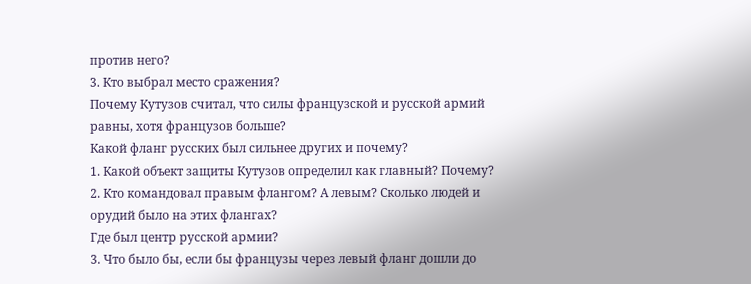против него?
3. Кто выбрал место сражения?
Почему Кутузов считал, что силы французской и русской армий равны, хотя французов больше?
Какой фланг русских был сильнее других и почему?
1. Какой объект защиты Кутузов определил как главный? Почему?
2. Кто командовал правым флангом? А левым? Сколько людей и орудий было на этих флангах?
Где был центр русской армии?
3. Что было бы, если бы французы через левый фланг дошли до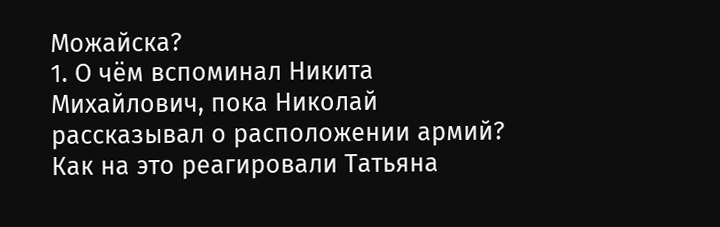Можайска?
1. О чём вспоминал Никита Михайлович, пока Николай рассказывал о расположении армий? Как на это реагировали Татьяна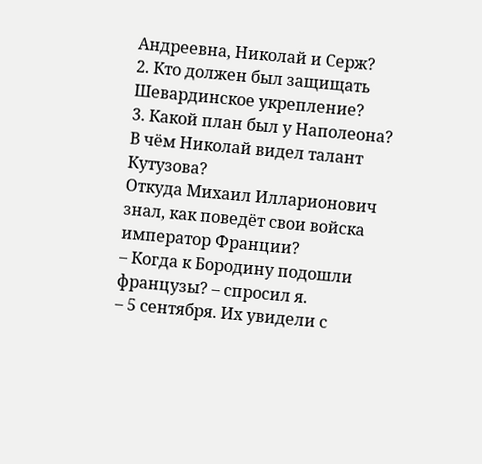Андреевна, Николай и Серж?
2. Кто должен был защищать Шевардинское укрепление?
3. Какой план был у Наполеона?
В чём Николай видел талант Кутузова?
Откуда Михаил Илларионович знал, как поведёт свои войска император Франции?
– Когда к Бородину подошли французы? – спросил я.
– 5 сентября. Их увидели с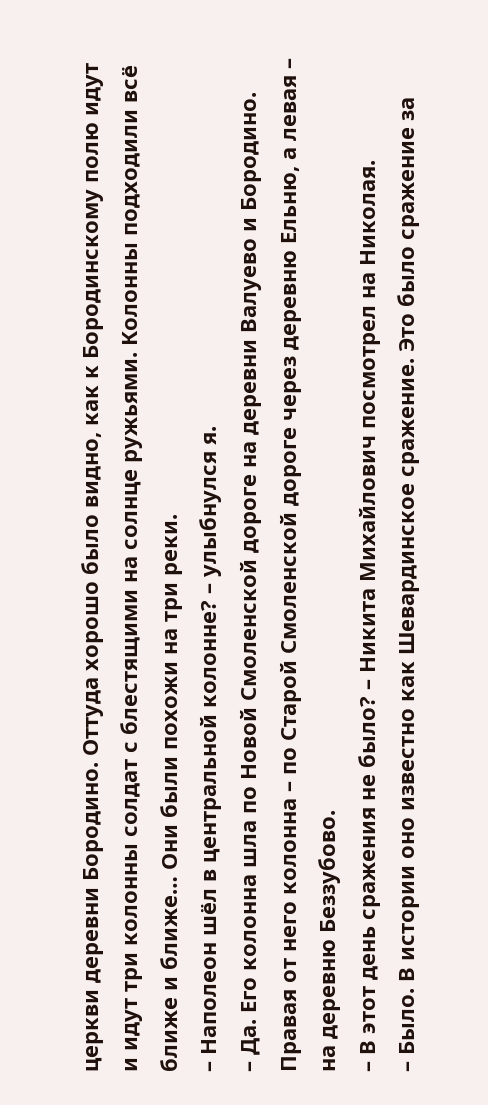церкви деревни Бородино. Оттуда хорошо было видно, как к Бородинскому полю идут и идут три колонны солдат с блестящими на солнце ружьями. Колонны подходили всё ближе и ближе… Они были похожи на три реки.
– Наполеон шёл в центральной колонне? – улыбнулся я.
– Да. Его колонна шла по Новой Смоленской дороге на деревни Валуево и Бородино. Правая от него колонна – по Старой Смоленской дороге через деревню Ельню, а левая – на деревню Беззубово.
– В этот день сражения не было? – Никита Михайлович посмотрел на Николая.
– Было. В истории оно известно как Шевардинское сражение. Это было сражение за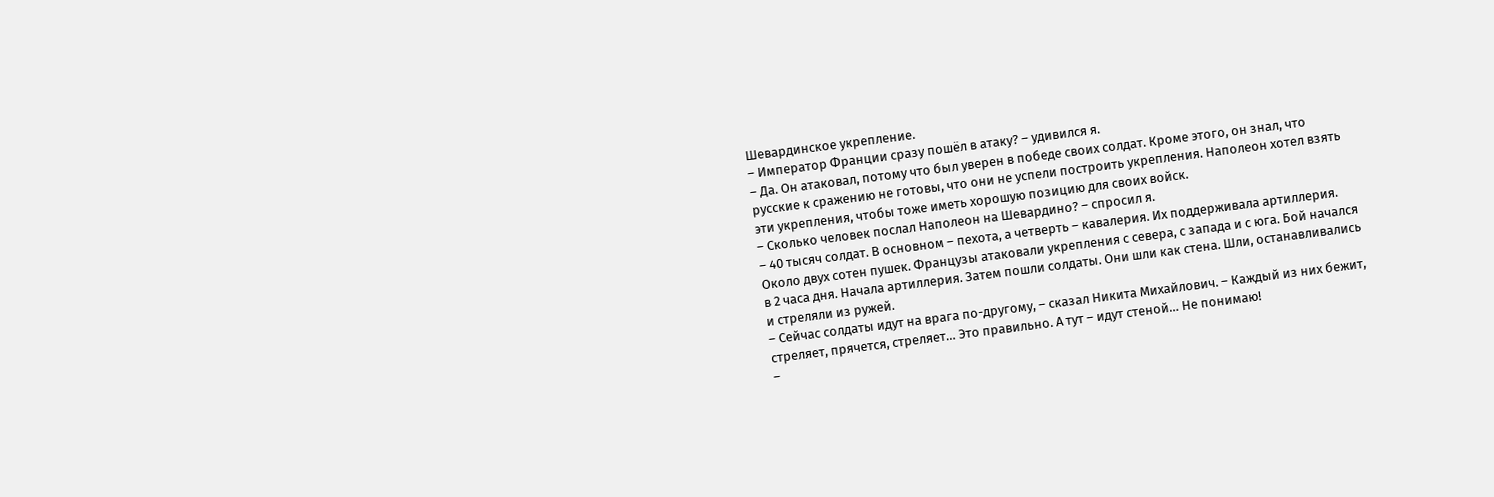Шевардинское укрепление.
– Император Франции сразу пошёл в атаку? – удивился я.
– Да. Он атаковал, потому что был уверен в победе своих солдат. Кроме этого, он знал, что русские к сражению не готовы, что они не успели построить укрепления. Наполеон хотел взять эти укрепления, чтобы тоже иметь хорошую позицию для своих войск.
– Сколько человек послал Наполеон на Шевардино? – спросил я.
– 40 тысяч солдат. В основном – пехота, а четверть – кавалерия. Их поддерживала артиллерия. Около двух сотен пушек. Французы атаковали укрепления с севера, с запада и с юга. Бой начался в 2 часа дня. Начала артиллерия. Затем пошли солдаты. Они шли как стена. Шли, останавливались и стреляли из ружей.
– Сейчас солдаты идут на врага по-другому, – сказал Никита Михайлович. – Каждый из них бежит, стреляет, прячется, стреляет… Это правильно. А тут – идут стеной… Не понимаю!
–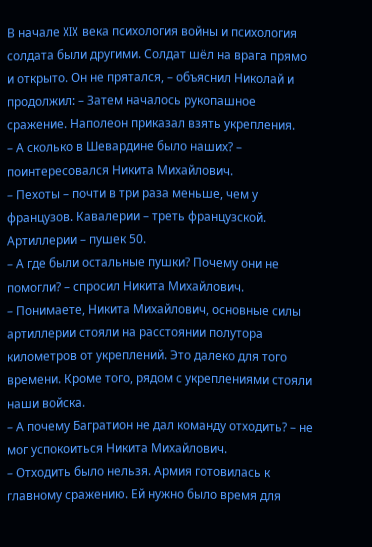В начале XIX века психология войны и психология солдата были другими. Солдат шёл на врага прямо и открыто. Он не прятался, – объяснил Николай и продолжил: – Затем началось рукопашное сражение. Наполеон приказал взять укрепления.
– А сколько в Шевардине было наших? – поинтересовался Никита Михайлович.
– Пехоты – почти в три раза меньше, чем у французов. Кавалерии – треть французской. Артиллерии – пушек 50.
– А где были остальные пушки? Почему они не помогли? – спросил Никита Михайлович.
– Понимаете, Никита Михайлович, основные силы артиллерии стояли на расстоянии полутора километров от укреплений. Это далеко для того времени. Кроме того, рядом с укреплениями стояли наши войска.
– А почему Багратион не дал команду отходить? – не мог успокоиться Никита Михайлович.
– Отходить было нельзя. Армия готовилась к главному сражению. Ей нужно было время для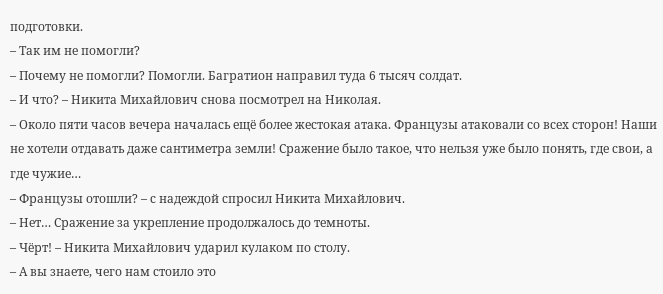подготовки.
– Так им не помогли?
– Почему не помогли? Помогли. Багратион направил туда 6 тысяч солдат.
– И что? – Никита Михайлович снова посмотрел на Николая.
– Около пяти часов вечера началась ещё более жестокая атака. Французы атаковали со всех сторон! Наши не хотели отдавать даже сантиметра земли! Сражение было такое, что нельзя уже было понять, где свои, а где чужие…
– Французы отошли? – с надеждой спросил Никита Михайлович.
– Нет… Сражение за укрепление продолжалось до темноты.
– Чёрт! – Никита Михайлович ударил кулаком по столу.
– А вы знаете, чего нам стоило это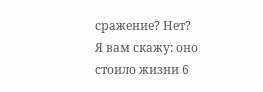сражение? Нет? Я вам скажу: оно стоило жизни 6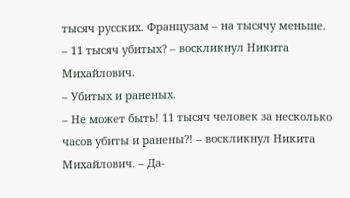тысяч русских. Французам – на тысячу меньше.
– 11 тысяч убитых? – воскликнул Никита Михайлович.
– Убитых и раненых.
– Не может быть! 11 тысяч человек за несколько часов убиты и ранены?! – воскликнул Никита Михайлович. – Да-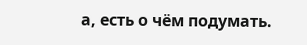а, есть о чём подумать.